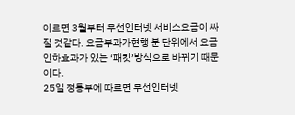이르면 3월부터 무선인터넷 서비스요금이 싸질 것같다. 요금부과가현행 분 단위에서 요금 인하효과가 있는 ‘패킷’방식으로 바뀌기 때문이다.
25일 정통부에 따르면 무선인터넷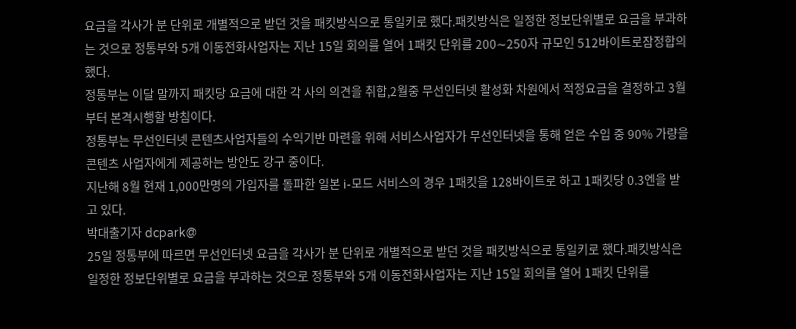요금을 각사가 분 단위로 개별적으로 받던 것을 패킷방식으로 통일키로 했다.패킷방식은 일정한 정보단위별로 요금을 부과하는 것으로 정통부와 5개 이동전화사업자는 지난 15일 회의를 열어 1패킷 단위를 200∼250자 규모인 512바이트로잠정합의했다.
정통부는 이달 말까지 패킷당 요금에 대한 각 사의 의견을 취합,2월중 무선인터넷 활성화 차원에서 적정요금을 결정하고 3월부터 본격시행할 방침이다.
정통부는 무선인터넷 콘텐츠사업자들의 수익기반 마련을 위해 서비스사업자가 무선인터넷을 통해 얻은 수입 중 90% 가량을 콘텐츠 사업자에게 제공하는 방안도 강구 중이다.
지난해 8월 현재 1,000만명의 가입자를 돌파한 일본 i-모드 서비스의 경우 1패킷을 128바이트로 하고 1패킷당 0.3엔을 받고 있다.
박대출기자 dcpark@
25일 정통부에 따르면 무선인터넷 요금을 각사가 분 단위로 개별적으로 받던 것을 패킷방식으로 통일키로 했다.패킷방식은 일정한 정보단위별로 요금을 부과하는 것으로 정통부와 5개 이동전화사업자는 지난 15일 회의를 열어 1패킷 단위를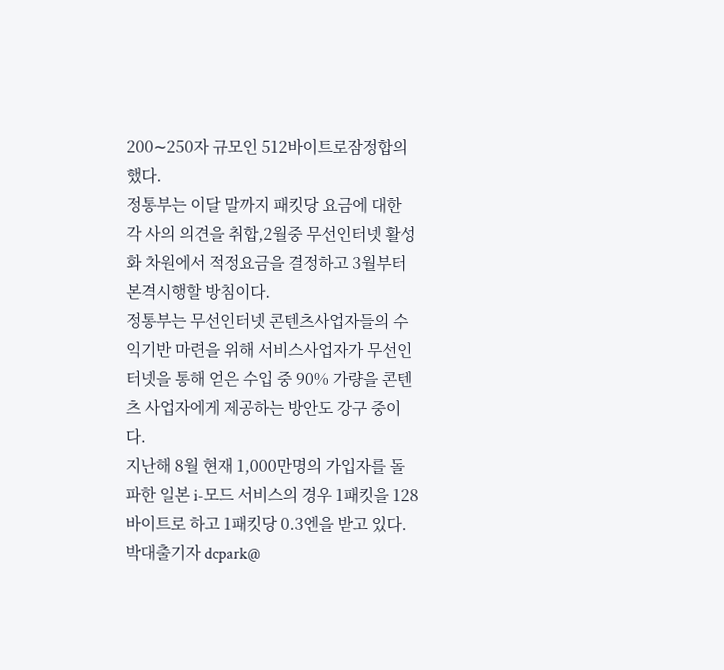200∼250자 규모인 512바이트로잠정합의했다.
정통부는 이달 말까지 패킷당 요금에 대한 각 사의 의견을 취합,2월중 무선인터넷 활성화 차원에서 적정요금을 결정하고 3월부터 본격시행할 방침이다.
정통부는 무선인터넷 콘텐츠사업자들의 수익기반 마련을 위해 서비스사업자가 무선인터넷을 통해 얻은 수입 중 90% 가량을 콘텐츠 사업자에게 제공하는 방안도 강구 중이다.
지난해 8월 현재 1,000만명의 가입자를 돌파한 일본 i-모드 서비스의 경우 1패킷을 128바이트로 하고 1패킷당 0.3엔을 받고 있다.
박대출기자 dcpark@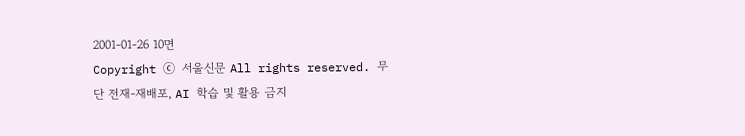2001-01-26 10면
Copyright ⓒ 서울신문 All rights reserved. 무단 전재-재배포, AI 학습 및 활용 금지